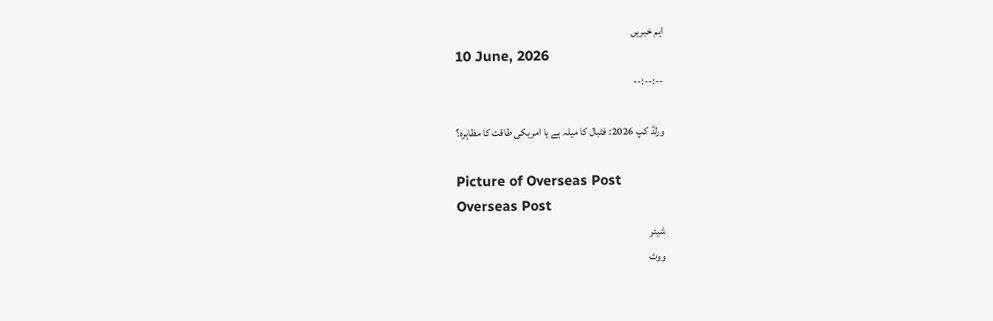اہم خبریں
10 June, 2026
--:--:--

ورلڈ کپ 2026: فٹبال کا میلہ ہے یا امریکی طاقت کا مظاہرہ؟

Picture of Overseas Post
Overseas Post
شیئر
ووٹ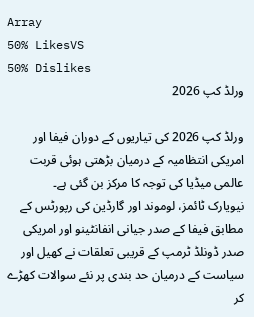Array
50% LikesVS
50% Dislikes
ورلڈ کپ 2026

ورلڈ کپ 2026 کی تیاریوں کے دوران فیفا اور امریکی انتظامیہ کے درمیان بڑھتی ہوئی قربت عالمی میڈیا کی توجہ کا مرکز بن گئی ہے۔
نیویارک ٹائمز، لوموند اور گارڈین کی رپورٹس کے مطابق فیفا کے صدر جیانی انفانٹینو اور امریکی صدر ڈونلڈ ٹرمپ کے قریبی تعلقات نے کھیل اور سیاست کے درمیان حد بندی پر نئے سوالات کھڑے کر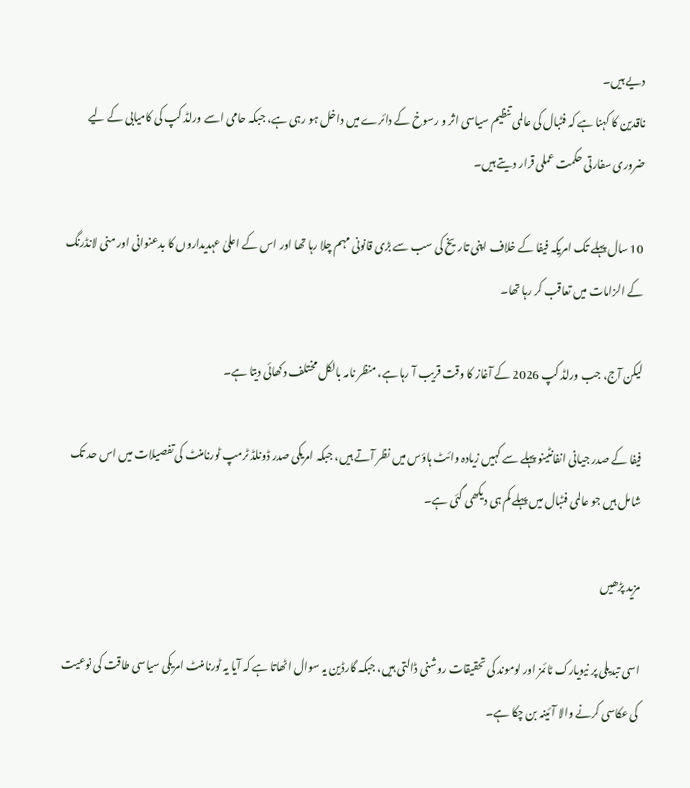دیے ہیں۔
ناقدین کا کہنا ہے کہ فٹبال کی عالمی تنظیم سیاسی اثر و رسوخ کے دائرے میں داخل ہو رہی ہے، جبکہ حامی اسے ورلڈ کپ کی کامیابی کے لیے ضروری سفارتی حکمت عملی قرار دیتے ہیں۔

10 سال پہلے تک امریکہ فیفا کے خلاف اپنی تاریخ کی سب سے بڑی قانونی مہم چلا رہا تھا اور اس کے اعلیٰ عہدیداروں کا بدعنوانی اور منی لانڈرنگ کے الزامات میں تعاقب کر رہا تھا۔

لیکن آج، جب ورلڈ کپ 2026 کے آغاز کا وقت قریب آ رہا ہے، منظر نامہ بالکل مختلف دکھائی دیتا ہے۔

فیفا کے صدر جیانی انفانٹینو پہلے سے کہیں زیادہ وائٹ ہاؤس میں نظر آتے ہیں، جبکہ امریکی صدر ڈونلڈ ٹرمپ ٹورنامنٹ کی تفصیلات میں اس حد تک شامل ہیں جو عالمی فٹبال میں پہلے کم ہی دیکھی گئی ہے۔

مزید پڑھیں

اسی تبدیلی پر نیویارک ٹائمز اور لوموند کی تحقیقات روشنی ڈالتی ہیں، جبکہ گارڈین یہ سوال اٹھاتا ہے کہ آیا یہ ٹورنامنٹ امریکی سیاسی طاقت کی نوعیت کی عکاسی کرنے والا آئینہ بن چکا ہے۔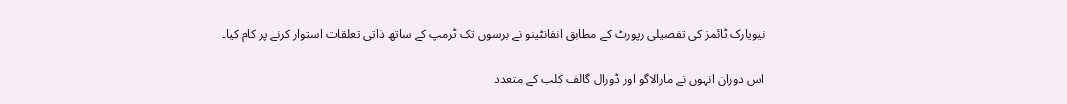نیویارک ٹائمز کی تفصیلی رپورٹ کے مطابق انفانٹینو نے برسوں تک ٹرمپ کے ساتھ ذاتی تعلقات استوار کرنے پر کام کیا۔

اس دوران انہوں نے مارالاگو اور ڈورال گالف کلب کے متعدد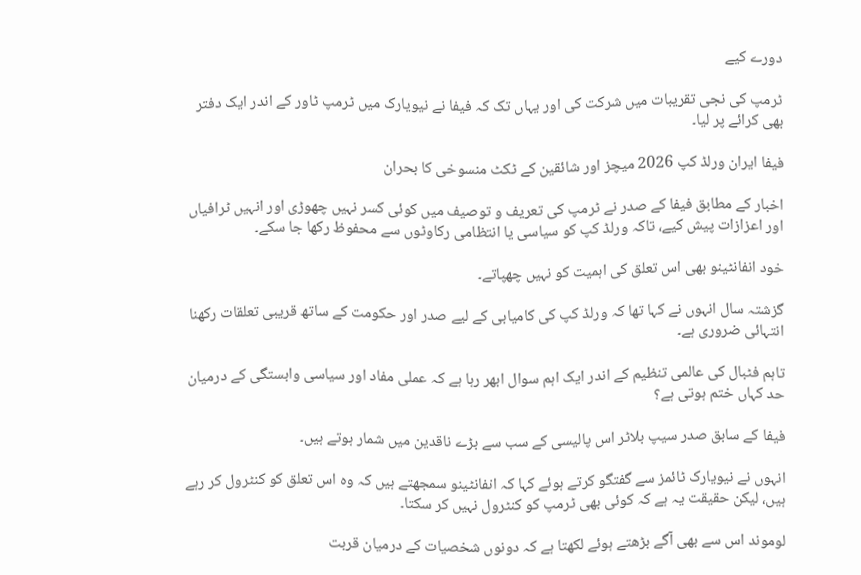دورے کیے

ٹرمپ کی نجی تقریبات میں شرکت کی اور یہاں تک کہ فیفا نے نیویارک میں ٹرمپ ٹاور کے اندر ایک دفتر بھی کرائے پر لیا۔

فیفا ایران ورلڈ کپ 2026 میچز اور شائقین کے ٹکٹ منسوخی کا بحران

اخبار کے مطابق فیفا کے صدر نے ٹرمپ کی تعریف و توصیف میں کوئی کسر نہیں چھوڑی اور انہیں ٹرافیاں اور اعزازات پیش کیے، تاکہ ورلڈ کپ کو سیاسی یا انتظامی رکاوٹوں سے محفوظ رکھا جا سکے۔

خود انفانٹینو بھی اس تعلق کی اہمیت کو نہیں چھپاتے۔

گزشتہ سال انہوں نے کہا تھا کہ ورلڈ کپ کی کامیابی کے لیے صدر اور حکومت کے ساتھ قریبی تعلقات رکھنا انتہائی ضروری ہے۔

تاہم فٹبال کی عالمی تنظیم کے اندر ایک اہم سوال ابھر رہا ہے کہ عملی مفاد اور سیاسی وابستگی کے درمیان حد کہاں ختم ہوتی ہے؟

فیفا کے سابق صدر سیپ بلاٹر اس پالیسی کے سب سے بڑے ناقدین میں شمار ہوتے ہیں۔

انہوں نے نیویارک ٹائمز سے گفتگو کرتے ہوئے کہا کہ انفانٹینو سمجھتے ہیں کہ وہ اس تعلق کو کنٹرول کر رہے ہیں، لیکن حقیقت یہ ہے کہ کوئی بھی ٹرمپ کو کنٹرول نہیں کر سکتا۔

لوموند اس سے بھی آگے بڑھتے ہوئے لکھتا ہے کہ دونوں شخصیات کے درمیان قربت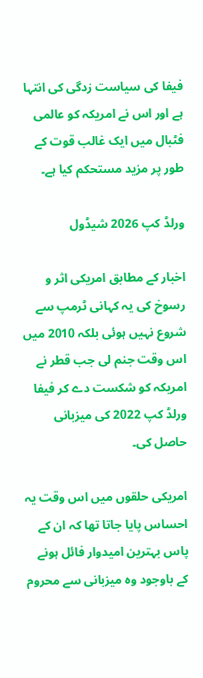فیفا کی سیاست زدگی کی انتہا ہے اور اس نے امریکہ کو عالمی فٹبال میں ایک غالب قوت کے طور پر مزید مستحکم کیا ہے۔

ورلڈ کپ 2026 شیڈول

اخبار کے مطابق امریکی اثر و رسوخ کی یہ کہانی ٹرمپ سے شروع نہیں ہوئی بلکہ 2010 میں اس وقت جنم لی جب قطر نے امریکہ کو شکست دے کر فیفا ورلڈ کپ 2022 کی میزبانی حاصل کی۔

امریکی حلقوں میں اس وقت یہ احساس پایا جاتا تھا کہ ان کے پاس بہترین امیدوار فائل ہونے کے باوجود وہ میزبانی سے محروم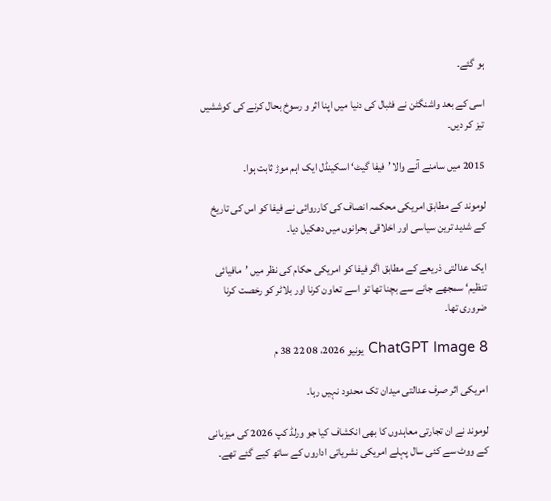ہو گئے۔

اسی کے بعد واشنگٹن نے فٹبال کی دنیا میں اپنا اثر و رسوخ بحال کرنے کی کوششیں تیز کر دیں۔

2015 میں سامنے آنے والا ’فیفا گیٹ‘ اسکینڈل ایک اہم موڑ ثابت ہوا۔

لوموند کے مطابق امریکی محکمہ انصاف کی کارروائی نے فیفا کو اس کی تاریخ کے شدید ترین سیاسی اور اخلاقی بحرانوں میں دھکیل دیا۔

ایک عدالتی ذریعے کے مطابق اگر فیفا کو امریکی حکام کی نظر میں ’مافیائی تنظیم‘ سمجھے جانے سے بچنا تھا تو اسے تعاون کرنا اور بلاٹر کو رخصت کرنا ضروری تھا۔

ChatGPT Image 8 يونيو 2026، 08 22 38 م

امریکی اثر صرف عدالتی میدان تک محدود نہیں رہا۔

لوموند نے ان تجارتی معاہدوں کا بھی انکشاف کیا جو ورلڈ کپ 2026 کی میزبانی کے ووٹ سے کئی سال پہلے امریکی نشریاتی اداروں کے ساتھ کیے گئے تھے۔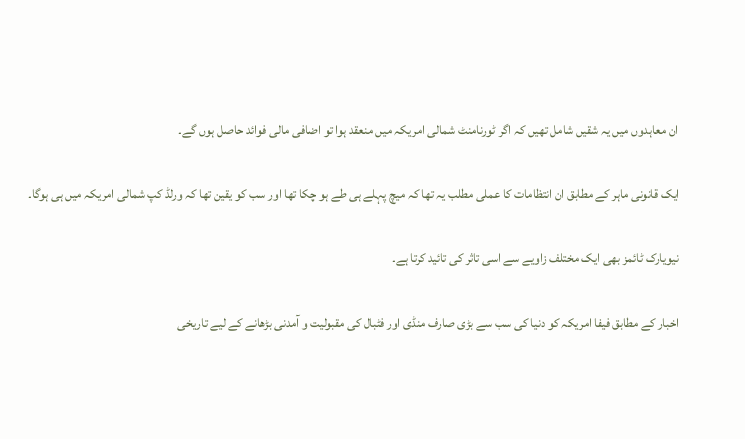ان معاہدوں میں یہ شقیں شامل تھیں کہ اگر ٹورنامنٹ شمالی امریکہ میں منعقد ہوا تو اضافی مالی فوائد حاصل ہوں گے۔

ایک قانونی ماہر کے مطابق ان انتظامات کا عملی مطلب یہ تھا کہ میچ پہلے ہی طے ہو چکا تھا اور سب کو یقین تھا کہ ورلڈ کپ شمالی امریکہ میں ہی ہوگا۔

نیویارک ٹائمز بھی ایک مختلف زاویے سے اسی تاثر کی تائید کرتا ہے۔

اخبار کے مطابق فیفا امریکہ کو دنیا کی سب سے بڑی صارف منڈی اور فٹبال کی مقبولیت و آمدنی بڑھانے کے لیے تاریخی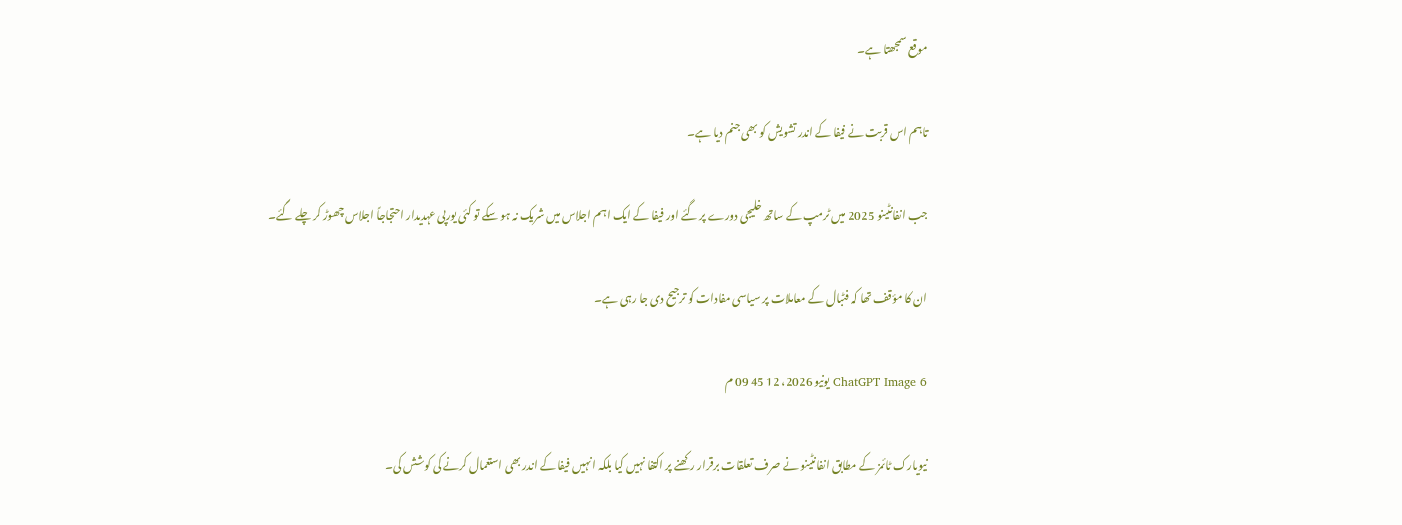موقع سمجھتا ہے۔

تاہم اس قربت نے فیفا کے اندر تشویش کو بھی جنم دیا ہے۔

جب انفانٹینو 2025 میں ٹرمپ کے ساتھ خلیجی دورے پر گئے اور فیفا کے ایک اہم اجلاس میں شریک نہ ہو سکے تو کئی یورپی عہدیدار احتجاجاً اجلاس چھوڑ کر چلے گئے۔

ان کا مؤقف تھا کہ فٹبال کے معاملات پر سیاسی مفادات کو ترجیح دی جا رہی ہے۔

ChatGPT Image 6 يونيو 2026، 12 45 09 م

نیویارک ٹائمز کے مطابق انفانٹینو نے صرف تعلقات برقرار رکھنے پر اکتفا نہیں کیا بلکہ انہیں فیفا کے اندر بھی استعمال کرنے کی کوشش کی۔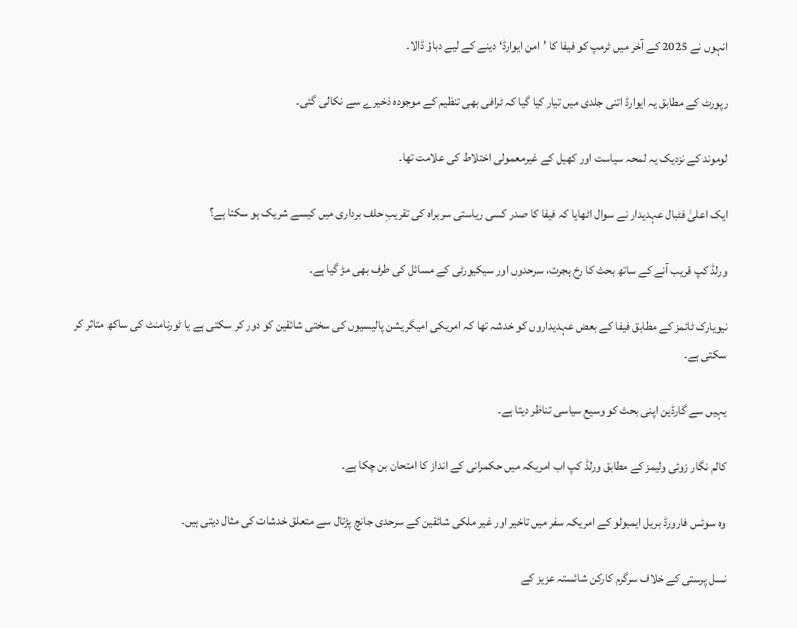انہوں نے 2025 کے آخر میں ٹرمپ کو فیفا کا ’امن ایوارڈ‘ دینے کے لیے دباؤ ڈالا۔

رپورٹ کے مطابق یہ ایوارڈ اتنی جلدی میں تیار کیا گیا کہ ٹرافی بھی تنظیم کے موجودہ ذخیرے سے نکالی گئی۔

لوموند کے نزدیک یہ لمحہ سیاست اور کھیل کے غیرمعمولی اختلاط کی علامت تھا۔

ایک اعلیٰ فٹبال عہدیدار نے سوال اٹھایا کہ فیفا کا صدر کسی ریاستی سربراہ کی تقریبِ حلف برداری میں کیسے شریک ہو سکتا ہے؟

ورلڈ کپ قریب آنے کے ساتھ بحث کا رخ ہجرت، سرحدوں اور سیکیورٹی کے مسائل کی طرف بھی مڑ گیا ہے۔

نیویارک ٹائمز کے مطابق فیفا کے بعض عہدیداروں کو خدشہ تھا کہ امریکی امیگریشن پالیسیوں کی سختی شائقین کو دور کر سکتی ہے یا ٹورنامنٹ کی ساکھ متاثر کر سکتی ہے۔

یہیں سے گارڈین اپنی بحث کو وسیع سیاسی تناظر دیتا ہے۔

کالم نگار زوئی ولیمز کے مطابق ورلڈ کپ اب امریکہ میں حکمرانی کے انداز کا امتحان بن چکا ہے۔

وہ سوئس فارورڈ بریل ایمبولو کے امریکہ سفر میں تاخیر اور غیر ملکی شائقین کے سرحدی جانچ پڑتال سے متعلق خدشات کی مثال دیتی ہیں۔

نسل پرستی کے خلاف سرگرم کارکن شائستہ عزیز کے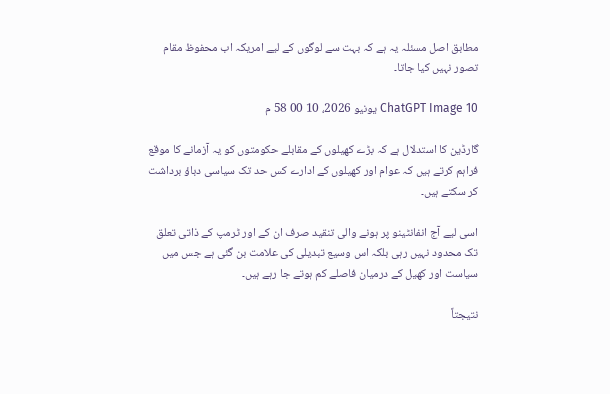مطابق اصل مسئلہ یہ ہے کہ بہت سے لوگوں کے لیے امریکہ اب محفوظ مقام تصور نہیں کیا جاتا۔

ChatGPT Image 10 يونيو 2026، 10 00 58 م

گارڈین کا استدلال ہے کہ بڑے کھیلوں کے مقابلے حکومتوں کو یہ آزمانے کا موقع فراہم کرتے ہیں کہ عوام اور کھیلوں کے ادارے کس حد تک سیاسی دباؤ برداشت کر سکتے ہیں۔

اسی لیے آج انفانٹینو پر ہونے والی تنقید صرف ان کے اور ٹرمپ کے ذاتی تعلق تک محدود نہیں رہی بلکہ اس وسیع تبدیلی کی علامت بن گئی ہے جس میں سیاست اور کھیل کے درمیان فاصلے کم ہوتے جا رہے ہیں۔

نتیجتاً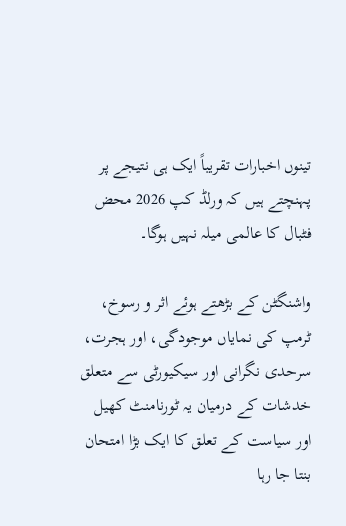تینوں اخبارات تقریباً ایک ہی نتیجے پر پہنچتے ہیں کہ ورلڈ کپ 2026 محض فٹبال کا عالمی میلہ نہیں ہوگا۔

واشنگٹن کے بڑھتے ہوئے اثر و رسوخ، ٹرمپ کی نمایاں موجودگی، اور ہجرت، سرحدی نگرانی اور سیکیورٹی سے متعلق خدشات کے درمیان یہ ٹورنامنٹ کھیل اور سیاست کے تعلق کا ایک بڑا امتحان بنتا جا رہا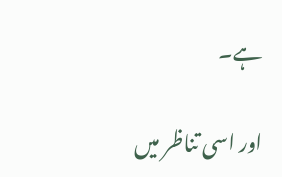ہے۔

اور اسی تناظر میں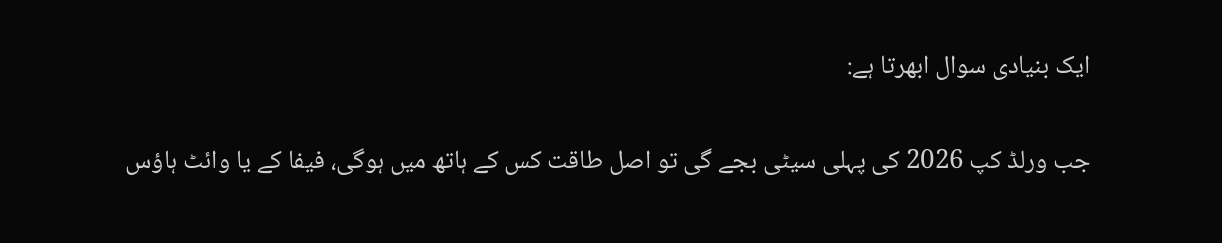ایک بنیادی سوال ابھرتا ہے:

جب ورلڈ کپ 2026 کی پہلی سیٹی بجے گی تو اصل طاقت کس کے ہاتھ میں ہوگی، فیفا کے یا وائٹ ہاؤس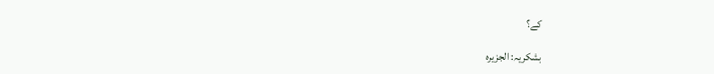کے؟

بشکریہ: الجزیرہ